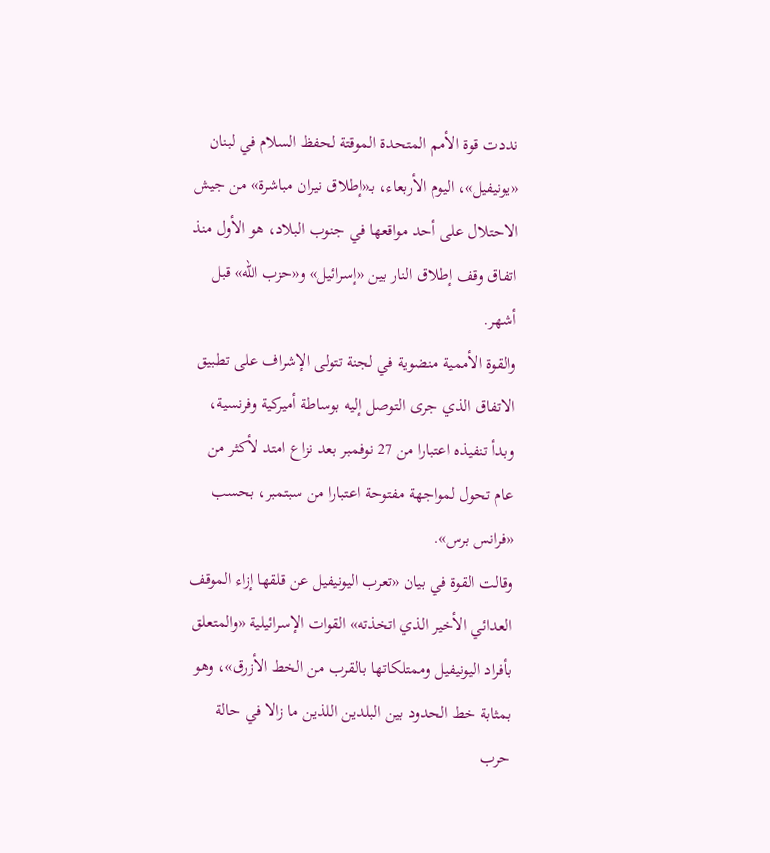نددت قوة الأمم المتحدة الموقتة لحفظ السلام في لبنان «يونيفيل»، اليوم الأربعاء، بـ«إطلاق نيران مباشرة» من جيش الاحتلال على أحد مواقعها في جنوب البلاد، هو الأول منذ اتفاق وقف إطلاق النار بين «إسرائيل» و«حزب الله» قبل أشهر.
والقوة الأممية منضوية في لجنة تتولى الإشراف على تطبيق الاتفاق الذي جرى التوصل إليه بوساطة أميركية وفرنسية، وبدأ تنفيذه اعتبارا من 27 نوفمبر بعد نزاع امتد لأكثر من عام تحول لمواجهة مفتوحة اعتبارا من سبتمبر، بحسب «فرانس برس».
وقالت القوة في بيان «تعرب اليونيفيل عن قلقها إزاء الموقف العدائي الأخير الذي اتخذته» القوات الإسرائيلية «والمتعلق بأفراد اليونيفيل وممتلكاتها بالقرب من الخط الأزرق»، وهو بمثابة خط الحدود بين البلدين اللذين ما زالا في حالة حرب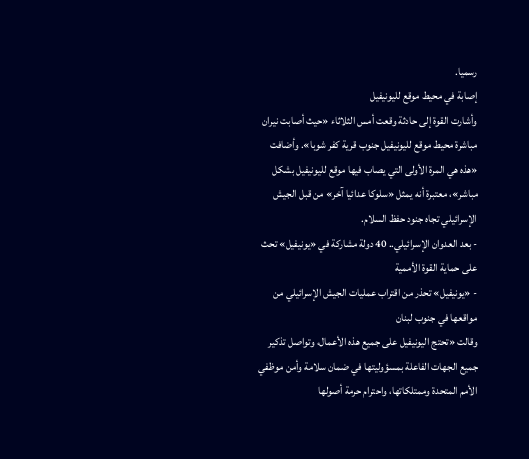رسميا.
إصابة في محيط موقع لليونيفيل
وأشارت القوة إلى حادثة وقعت أمس الثلاثاء «حيث أصابت نيران مباشرة محيط موقع لليونيفيل جنوب قرية كفر شوبا». وأضافت «هذه هي المرة الأولى التي يصاب فيها موقع لليونيفيل بشكل مباشر»، معتبرة أنه يمثل «سلوكا عدائيا آخر» من قبل الجيش الإسرائيلي تجاه جنود حفظ السلام.
- بعد العدوان الإسرائيلي.. 40 دولة مشاركة في «يونيفيل» تحث على حماية القوة الأممية
- «يونيفيل» تحذر من اقتراب عمليات الجيش الإسرائيلي من مواقعها في جنوب لبنان
وقالت «تحتج اليونيفيل على جميع هذه الأعمال، وتواصل تذكير جميع الجهات الفاعلة بمسؤوليتها في ضمان سلامة وأمن موظفي الأمم المتحدة وممتلكاتها، واحترام حرمة أصولها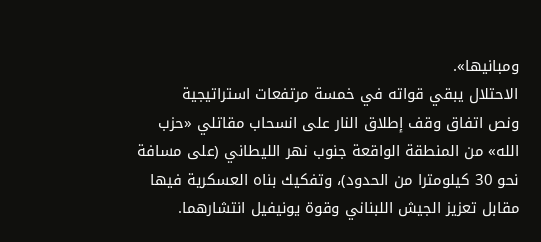ومبانيها».
الاحتلال يبقي قواته في خمسة مرتفعات استراتيجية
ونص اتفاق وقف إطلاق النار على انسحاب مقاتلي «حزب الله» من المنطقة الواقعة جنوب نهر الليطاني (على مسافة نحو 30 كيلومترا من الحدود)، وتفكيك بناه العسكرية فيها مقابل تعزيز الجيش اللبناني وقوة يونيفيل انتشارهما.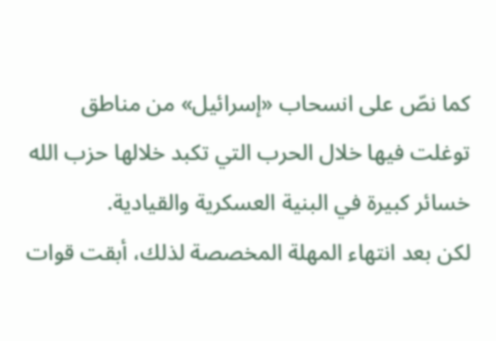كما نصّ على انسحاب «إسرائيل» من مناطق توغلت فيها خلال الحرب التي تكبد خلالها حزب الله خسائر كبيرة في البنية العسكرية والقيادية.
لكن بعد انتهاء المهلة المخصصة لذلك، أبقت قوات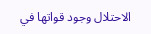الاحتلال وجود قواتها في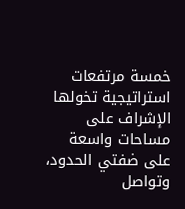خمسة مرتفعات استراتيجية تخولها الإشراف على مساحات واسعة على ضفتي الحدود، وتواصل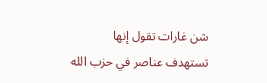شن غارات تقول إنها تستهدف عناصر في حزب الله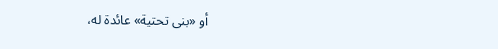أو «بنى تحتية» عائدة له،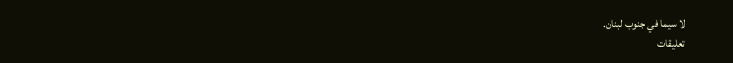لا سيما في جنوب لبنان.
تعليقات